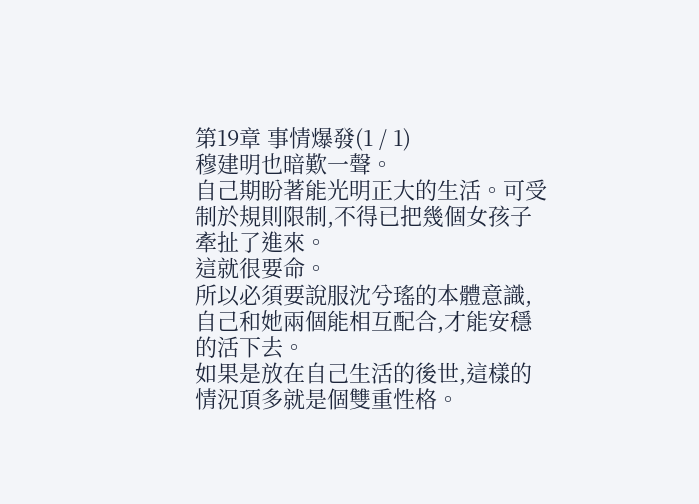第19章 事情爆發(1 / 1)
穆建明也暗歎一聲。
自己期盼著能光明正大的生活。可受制於規則限制,不得已把幾個女孩子牽扯了進來。
這就很要命。
所以必須要說服沈兮瑤的本體意識,自己和她兩個能相互配合,才能安穩的活下去。
如果是放在自己生活的後世,這樣的情況頂多就是個雙重性格。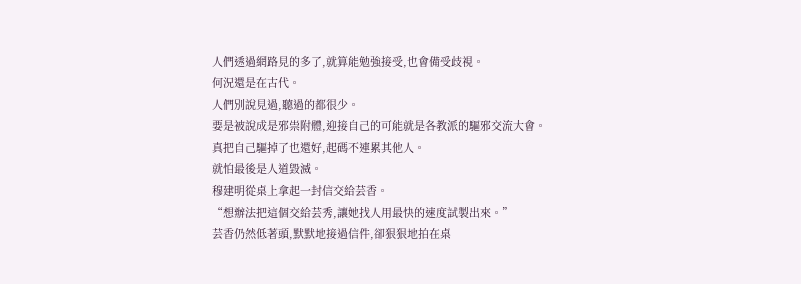人們透過網路見的多了,就算能勉強接受,也會備受歧視。
何況還是在古代。
人們別說見過,聽過的都很少。
要是被說成是邪祟附體,迎接自己的可能就是各教派的驅邪交流大會。
真把自己驅掉了也還好,起碼不連累其他人。
就怕最後是人道毀滅。
穆建明從桌上拿起一封信交給芸香。
“想辦法把這個交給芸秀,讓她找人用最快的速度試製出來。”
芸香仍然低著頭,默默地接過信件,卻狠狠地拍在桌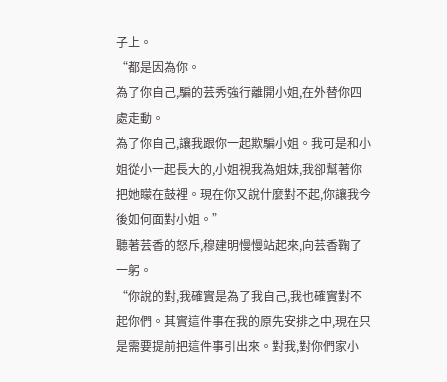子上。
“都是因為你。
為了你自己,騙的芸秀強行離開小姐,在外替你四處走動。
為了你自己,讓我跟你一起欺騙小姐。我可是和小姐從小一起長大的,小姐視我為姐妹,我卻幫著你把她矇在鼓裡。現在你又說什麼對不起,你讓我今後如何面對小姐。”
聽著芸香的怒斥,穆建明慢慢站起來,向芸香鞠了一躬。
“你說的對,我確實是為了我自己,我也確實對不起你們。其實這件事在我的原先安排之中,現在只是需要提前把這件事引出來。對我,對你們家小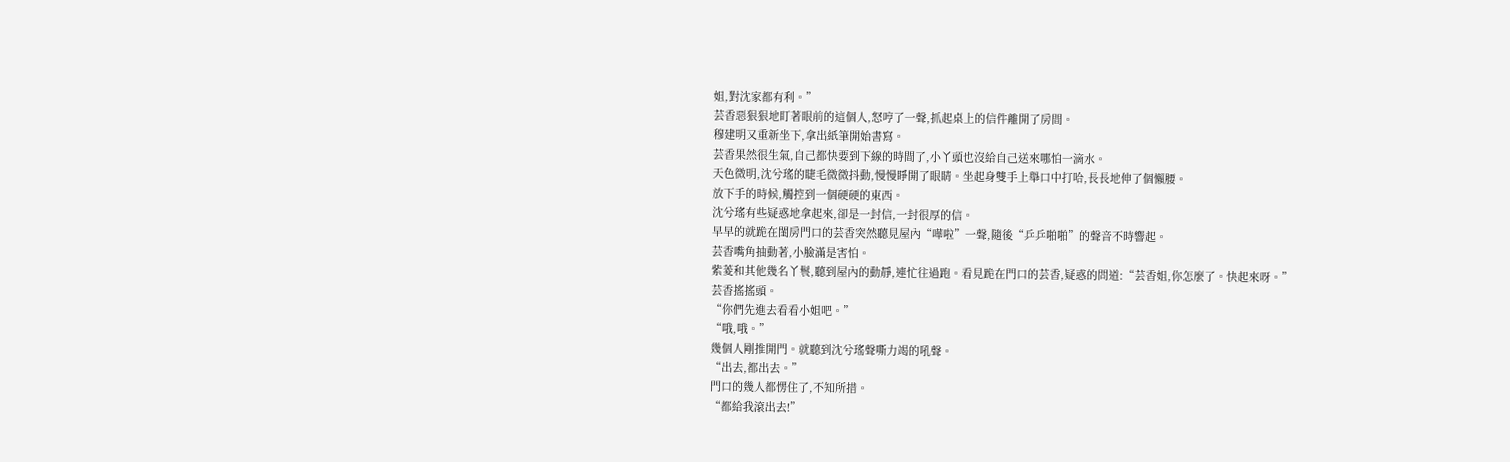姐,對沈家都有利。”
芸香惡狠狠地盯著眼前的這個人,怒哼了一聲,抓起桌上的信件離開了房間。
穆建明又重新坐下,拿出紙筆開始書寫。
芸香果然很生氣,自己都快要到下線的時間了,小丫頭也沒給自己送來哪怕一滴水。
天色微明,沈兮瑤的睫毛微微抖動,慢慢睜開了眼睛。坐起身雙手上舉口中打哈,長長地伸了個懶腰。
放下手的時候,觸控到一個硬硬的東西。
沈兮瑤有些疑惑地拿起來,卻是一封信,一封很厚的信。
早早的就跪在閨房門口的芸香突然聽見屋內“嘩啦”一聲,隨後“乒乒啪啪”的聲音不時響起。
芸香嘴角抽動著,小臉滿是害怕。
紫菱和其他幾名丫鬟,聽到屋內的動靜,連忙往過跑。看見跪在門口的芸香,疑惑的問道:“芸香姐,你怎麼了。快起來呀。”
芸香搖搖頭。
“你們先進去看看小姐吧。”
“哦,哦。”
幾個人剛推開門。就聽到沈兮瑤聲嘶力竭的吼聲。
“出去,都出去。”
門口的幾人都愣住了,不知所措。
“都給我滾出去!”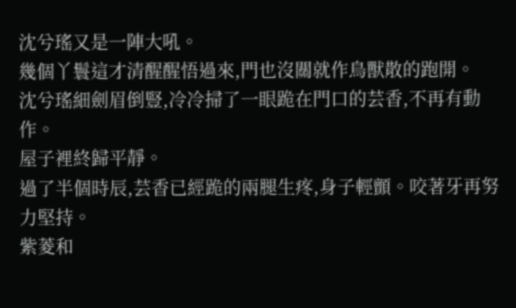沈兮瑤又是一陣大吼。
幾個丫鬟這才清醒醒悟過來,門也沒關就作鳥獸散的跑開。
沈兮瑤細劍眉倒豎,冷冷掃了一眼跪在門口的芸香,不再有動作。
屋子裡終歸平靜。
過了半個時辰,芸香已經跪的兩腿生疼,身子輕顫。咬著牙再努力堅持。
紫菱和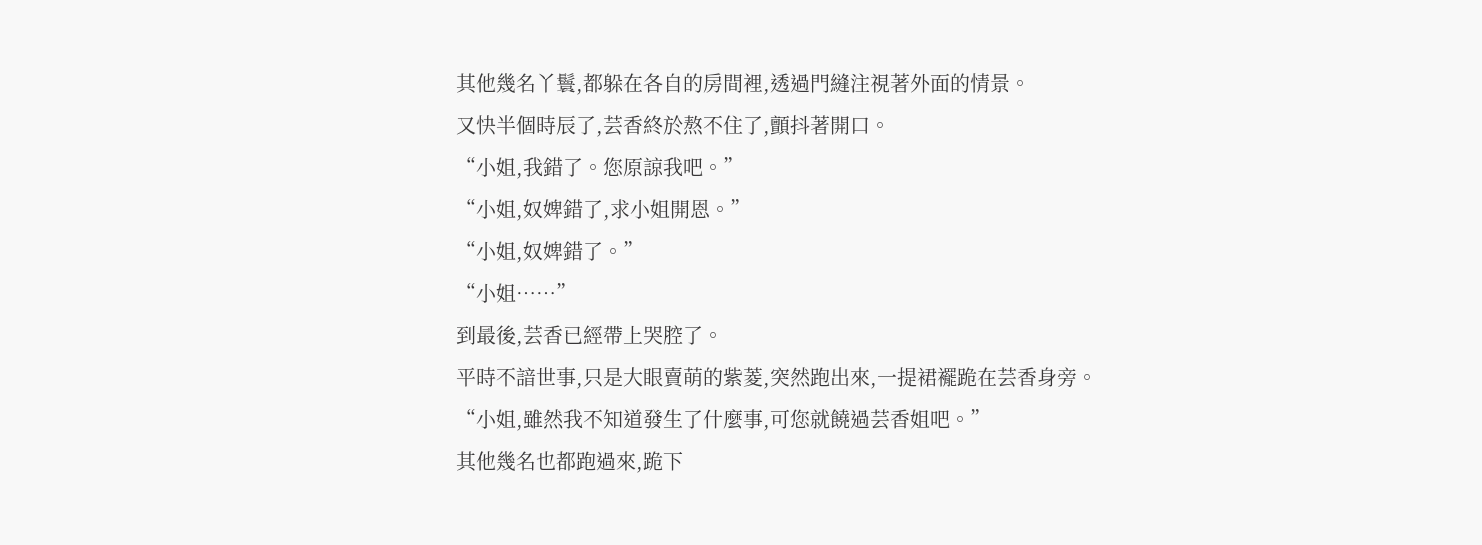其他幾名丫鬟,都躲在各自的房間裡,透過門縫注視著外面的情景。
又快半個時辰了,芸香終於熬不住了,顫抖著開口。
“小姐,我錯了。您原諒我吧。”
“小姐,奴婢錯了,求小姐開恩。”
“小姐,奴婢錯了。”
“小姐……”
到最後,芸香已經帶上哭腔了。
平時不諳世事,只是大眼賣萌的紫菱,突然跑出來,一提裙襬跪在芸香身旁。
“小姐,雖然我不知道發生了什麼事,可您就饒過芸香姐吧。”
其他幾名也都跑過來,跪下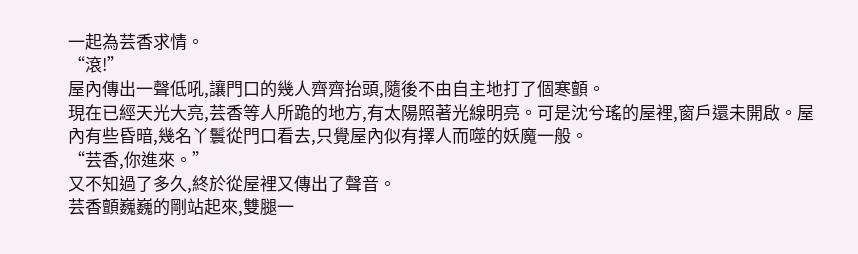一起為芸香求情。
“滾!”
屋內傳出一聲低吼,讓門口的幾人齊齊抬頭,隨後不由自主地打了個寒顫。
現在已經天光大亮,芸香等人所跪的地方,有太陽照著光線明亮。可是沈兮瑤的屋裡,窗戶還未開啟。屋內有些昏暗,幾名丫鬟從門口看去,只覺屋內似有擇人而噬的妖魔一般。
“芸香,你進來。”
又不知過了多久,終於從屋裡又傳出了聲音。
芸香顫巍巍的剛站起來,雙腿一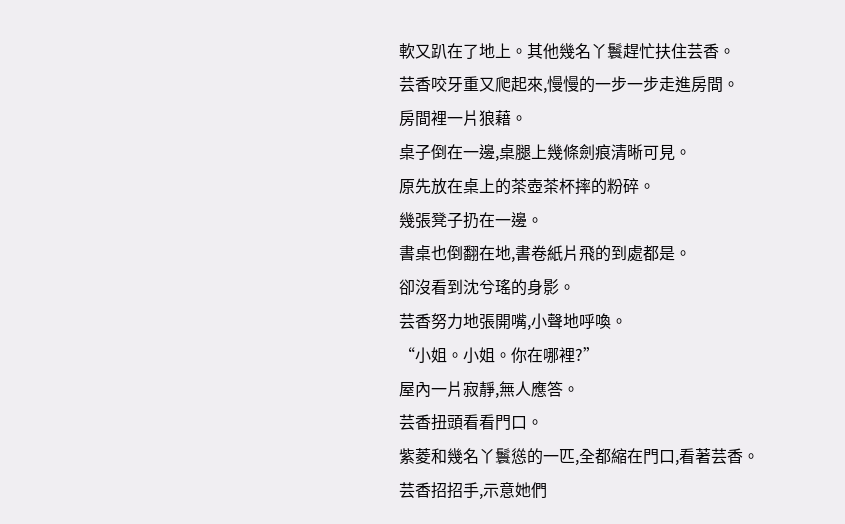軟又趴在了地上。其他幾名丫鬟趕忙扶住芸香。
芸香咬牙重又爬起來,慢慢的一步一步走進房間。
房間裡一片狼藉。
桌子倒在一邊,桌腿上幾條劍痕清晰可見。
原先放在桌上的茶壺茶杯摔的粉碎。
幾張凳子扔在一邊。
書桌也倒翻在地,書卷紙片飛的到處都是。
卻沒看到沈兮瑤的身影。
芸香努力地張開嘴,小聲地呼喚。
“小姐。小姐。你在哪裡?”
屋內一片寂靜,無人應答。
芸香扭頭看看門口。
紫菱和幾名丫鬟慫的一匹,全都縮在門口,看著芸香。
芸香招招手,示意她們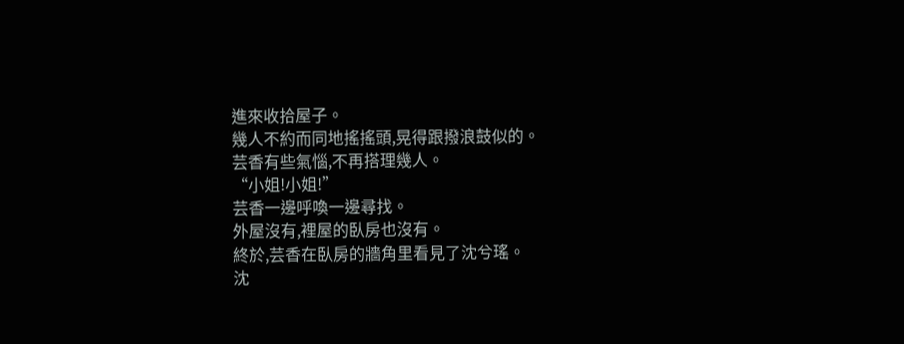進來收拾屋子。
幾人不約而同地搖搖頭,晃得跟撥浪鼓似的。
芸香有些氣惱,不再搭理幾人。
“小姐!小姐!”
芸香一邊呼喚一邊尋找。
外屋沒有,裡屋的臥房也沒有。
終於,芸香在臥房的牆角里看見了沈兮瑤。
沈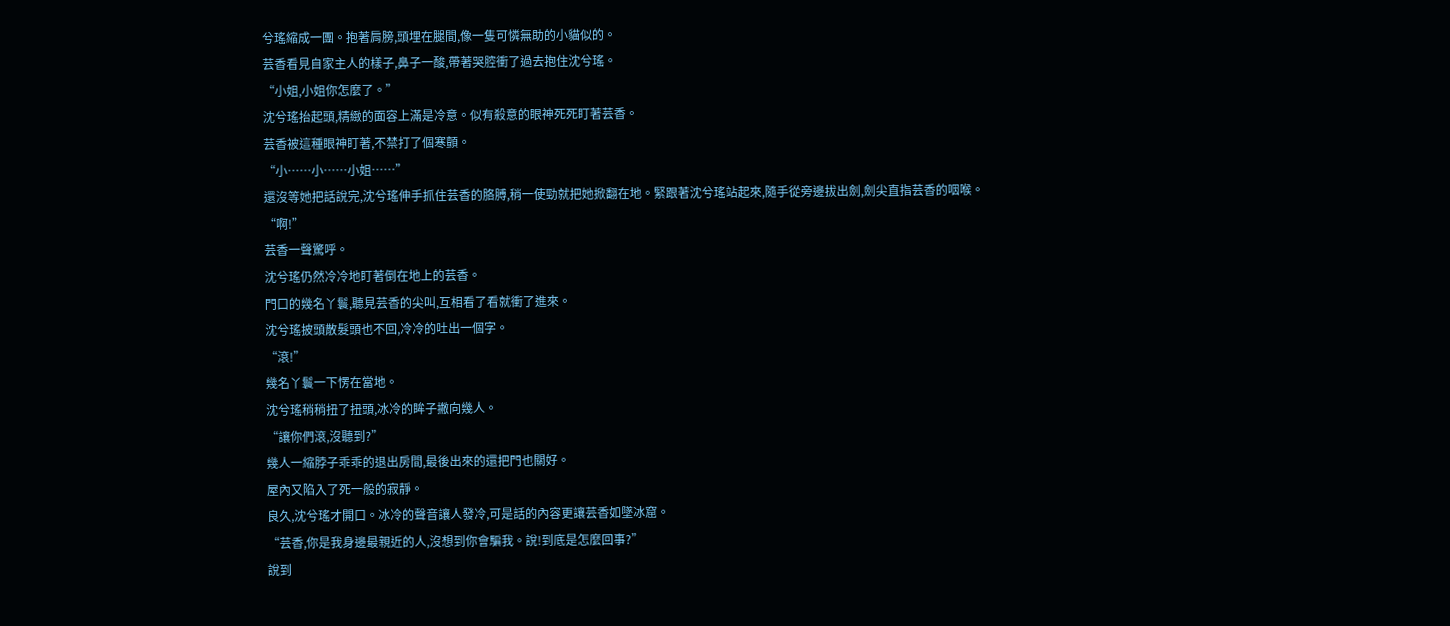兮瑤縮成一團。抱著肩膀,頭埋在腿間,像一隻可憐無助的小貓似的。
芸香看見自家主人的樣子,鼻子一酸,帶著哭腔衝了過去抱住沈兮瑤。
“小姐,小姐你怎麼了。”
沈兮瑤抬起頭,精緻的面容上滿是冷意。似有殺意的眼神死死盯著芸香。
芸香被這種眼神盯著,不禁打了個寒顫。
“小……小……小姐……”
還沒等她把話說完,沈兮瑤伸手抓住芸香的胳膊,稍一使勁就把她掀翻在地。緊跟著沈兮瑤站起來,隨手從旁邊拔出劍,劍尖直指芸香的咽喉。
“啊!”
芸香一聲驚呼。
沈兮瑤仍然冷冷地盯著倒在地上的芸香。
門口的幾名丫鬟,聽見芸香的尖叫,互相看了看就衝了進來。
沈兮瑤披頭散髮頭也不回,冷冷的吐出一個字。
“滾!”
幾名丫鬟一下愣在當地。
沈兮瑤稍稍扭了扭頭,冰冷的眸子撇向幾人。
“讓你們滾,沒聽到?”
幾人一縮脖子乖乖的退出房間,最後出來的還把門也關好。
屋內又陷入了死一般的寂靜。
良久,沈兮瑤才開口。冰冷的聲音讓人發冷,可是話的內容更讓芸香如墜冰窟。
“芸香,你是我身邊最親近的人,沒想到你會騙我。說!到底是怎麼回事?”
說到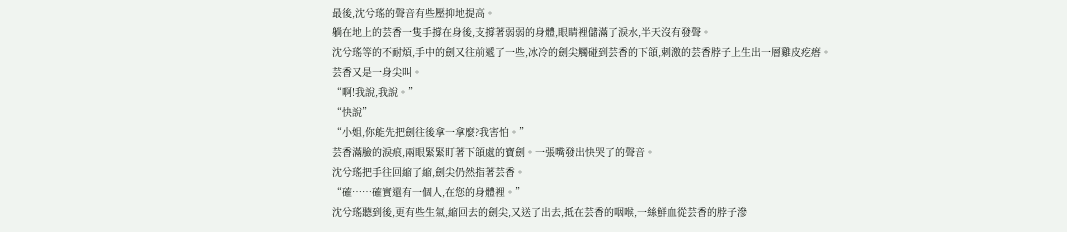最後,沈兮瑤的聲音有些壓抑地提高。
躺在地上的芸香一隻手撐在身後,支撐著弱弱的身體,眼睛裡儲滿了淚水,半天沒有發聲。
沈兮瑤等的不耐煩,手中的劍又往前遞了一些,冰冷的劍尖觸碰到芸香的下頜,刺激的芸香脖子上生出一層雞皮疙瘩。
芸香又是一身尖叫。
“啊!我說,我說。”
“快說”
“小姐,你能先把劍往後拿一拿麼?我害怕。”
芸香滿臉的淚痕,兩眼緊緊盯著下頜處的寶劍。一張嘴發出快哭了的聲音。
沈兮瑤把手往回縮了縮,劍尖仍然指著芸香。
“確……確實還有一個人,在您的身體裡。”
沈兮瑤聽到後,更有些生氣,縮回去的劍尖,又送了出去,抵在芸香的咽喉,一絲鮮血從芸香的脖子滲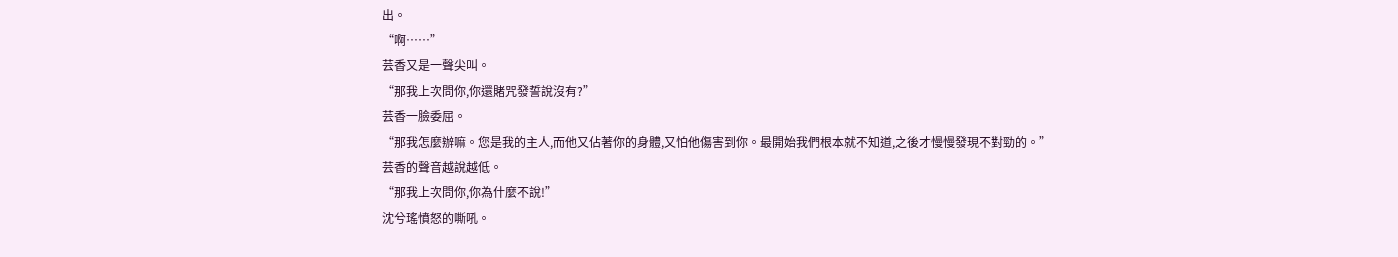出。
“啊……”
芸香又是一聲尖叫。
“那我上次問你,你還賭咒發誓說沒有?”
芸香一臉委屈。
“那我怎麼辦嘛。您是我的主人,而他又佔著你的身體,又怕他傷害到你。最開始我們根本就不知道,之後才慢慢發現不對勁的。”
芸香的聲音越說越低。
“那我上次問你,你為什麼不說!”
沈兮瑤憤怒的嘶吼。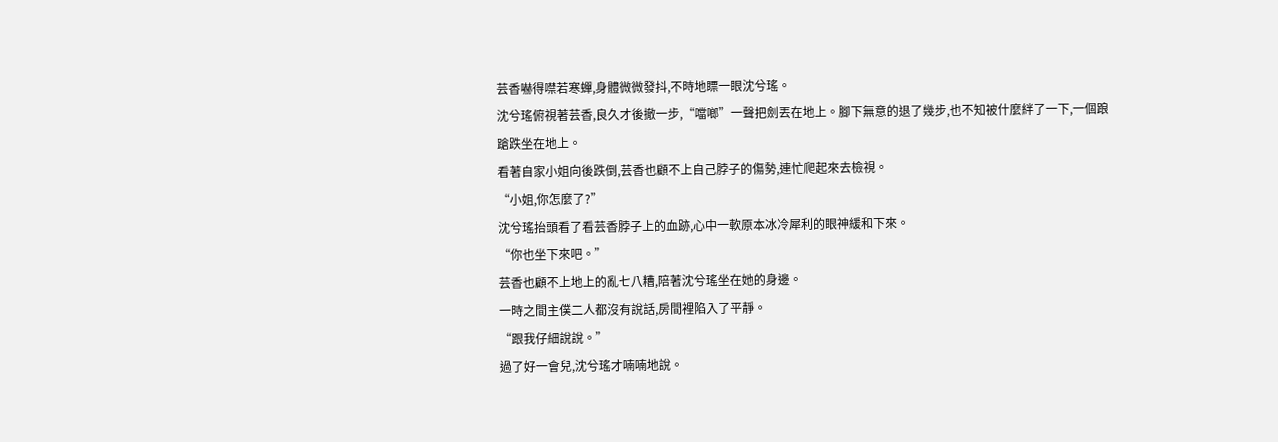芸香嚇得噤若寒蟬,身體微微發抖,不時地瞟一眼沈兮瑤。
沈兮瑤俯視著芸香,良久才後撤一步,“噹啷”一聲把劍丟在地上。腳下無意的退了幾步,也不知被什麼絆了一下,一個踉蹌跌坐在地上。
看著自家小姐向後跌倒,芸香也顧不上自己脖子的傷勢,連忙爬起來去檢視。
“小姐,你怎麼了?”
沈兮瑤抬頭看了看芸香脖子上的血跡,心中一軟原本冰冷犀利的眼神緩和下來。
“你也坐下來吧。”
芸香也顧不上地上的亂七八糟,陪著沈兮瑤坐在她的身邊。
一時之間主僕二人都沒有說話,房間裡陷入了平靜。
“跟我仔細說說。”
過了好一會兒,沈兮瑤才喃喃地說。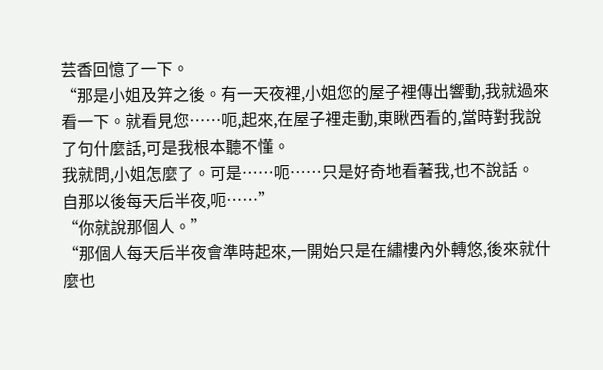芸香回憶了一下。
“那是小姐及笄之後。有一天夜裡,小姐您的屋子裡傳出響動,我就過來看一下。就看見您……呃,起來,在屋子裡走動,東瞅西看的,當時對我說了句什麼話,可是我根本聽不懂。
我就問,小姐怎麼了。可是……呃……只是好奇地看著我,也不說話。
自那以後每天后半夜,呃……”
“你就說那個人。”
“那個人每天后半夜會準時起來,一開始只是在繡樓內外轉悠,後來就什麼也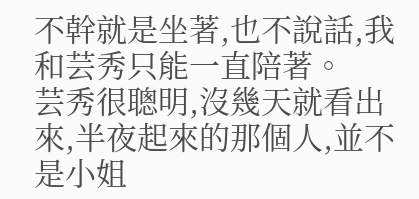不幹就是坐著,也不說話,我和芸秀只能一直陪著。
芸秀很聰明,沒幾天就看出來,半夜起來的那個人,並不是小姐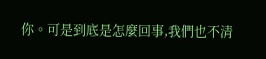你。可是到底是怎麼回事,我們也不清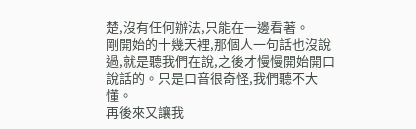楚,沒有任何辦法,只能在一邊看著。
剛開始的十幾天裡,那個人一句話也沒說過,就是聽我們在說,之後才慢慢開始開口說話的。只是口音很奇怪,我們聽不大懂。
再後來又讓我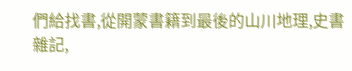們給找書,從開蒙書籍到最後的山川地理,史書雜記,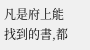凡是府上能找到的書,都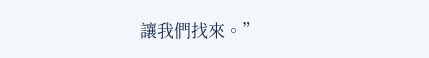讓我們找來。”